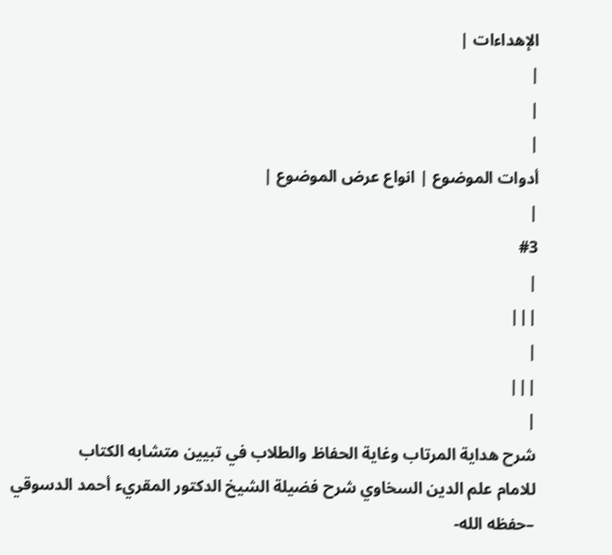الإهداءات |
|
|
|
أدوات الموضوع | انواع عرض الموضوع |
|
#3
|
|||
|
|||
|
شرح هداية المرتاب وغاية الحفاظ والطلاب في تبيين متشابه الكتاب
للامام علم الدين السخاوي شرح فضيلة الشيخ الدكتور المقريء أحمد الدسوقي –حفظه الله-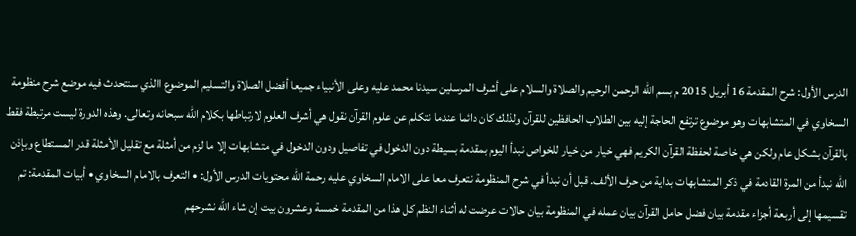الدرس الأول: شرح المقدمة 16 أبريل 2015 م بسم الله الرحمن الرحيم والصلاة والسلام على أشرف المرسلين سيدنا محمد عليه وعلى الأنبياء جميعا أفضل الصلاة والتسليم الموضوع االذي سنتحدث فيه موضع شرح منظومة السخاوي في المتشابهات وهو موضوع ترتفع الحاجة إليه بين الطلاب الحافظين للقرآن ولذلك كان دائما عندما نتكلم عن علوم القرآن نقول هي أشرف العلوم لارتباطها بكلام الله سبحانه وتعالى. وهذه الدورة ليست مرتبطة فقط بالقرآن بشكل عام ولكن هي خاصة لحفظة القرآن الكريم فهي خيار من خيار للخواص نبدأ اليوم بمقدمة بسيطة دون الدخول في تفاصيل ودون الدخول في متشابهات إلا ما لزم من أمثلة مع تقليل الأمثلة قدر المستطاع وبإذن الله نبدأ من المرة القادمة في ذكر المتشابهات بداية من حرف الألف. قبل أن نبدأ في شرح المنظومة نتعرف معا على الامام السخاوي عليه رحمة الله محتويات الدرس الأول: • التعرف بالامام السخاوي • أبيات المقدمة: تم تقسيمها إلى أربعة أجزاء مقدمة بيان فضل حامل القرآن بيان عمله في المنظومة بيان حالات عرضت له أثناء النظم كل هذا من المقدمة خمسة وعشرون بيت إن شاء الله نشرحهم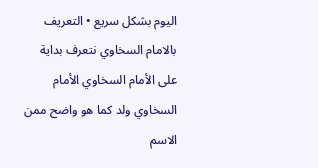اليوم بشكل سريع • التعريف بالامام السخاوي نتعرف بداية على الأمام السخاوي الأمام السخاوي ولد كما هو واضح ممن الاسم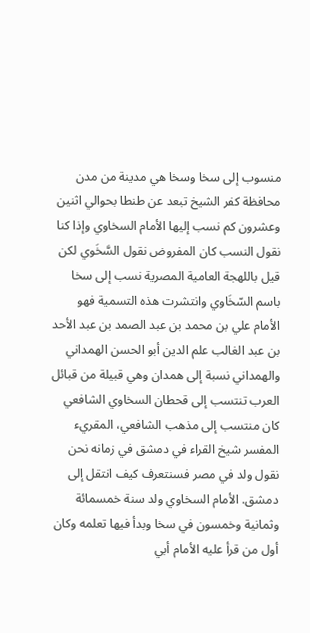منسوب إلى سخا وسخا هي مدينة من مدن محافظة كفر الشيخ تبعد عن طنطا بحوالي اثنين وعشرون كم نسب إليها الأمام السخاوي وإذا كنا نقول النسب كان المفروض نقول السَّخَوي لكن قيل باللهجة العامية المصرية نسب إلى سخا باسم السّخَاوي وانتشرت هذه التسمية فهو الأمام علي بن محمد بن عبد الصمد بن عبد الأحد بن عبد الغالب علم الدين أبو الحسن الهمداني والهمداني نسبة إلى همدان وهي قبيلة من قبائل العرب تنتسب إلى قحطان السخاوي الشافعي كان منتسب إلى مذهب الشافعي، المقريء المفسر شيخ القراء في دمشق في زمانه نحن نقول ولد في مصر فسنتعرف كيف انتقل إلى دمشق. الأمام السخاوي ولد سنة خمسمائة وثمانية وخمسون في سخا وبدأ فيها تعلمه وكان أول من قرأ عليه الأمام أبي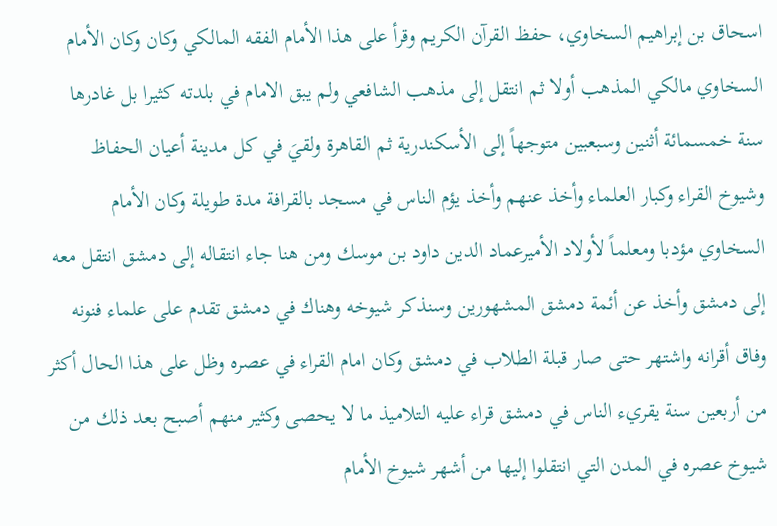اسحاق بن إبراهيم السخاوي، حفظ القرآن الكريم وقرأ على هذا الأمام الفقه المالكي وكان وكان الأمام السخاوي مالكي المذهب أولا ثم انتقل إلى مذهب الشافعي ولم يبق الامام في بلدته كثيرا بل غادرها سنة خمسمائة أثنين وسبعبين متوجهاً إلى الأسكندرية ثم القاهرة ولقيَ في كل مدينة أعيان الحفاظ وشيوخ القراء وكبار العلماء وأخذ عنهم وأخذ يؤم الناس في مسجد بالقرافة مدة طويلة وكان الأمام السخاوي مؤدبا ومعلماً لأولاد الأميرعماد الدين داود بن موسك ومن هنا جاء انتقاله إلى دمشق انتقل معه إلى دمشق وأخذ عن أئمة دمشق المشهورين وسنذكر شيوخه وهناك في دمشق تقدم على علماء فنونه وفاق أقرانه واشتهر حتى صار قبلة الطلاب في دمشق وكان امام القراء في عصره وظل على هذا الحال أكثر من أربعين سنة يقريء الناس في دمشق قراء عليه التلاميذ ما لا يحصى وكثير منهم أصبح بعد ذلك من شيوخ عصره في المدن التي انتقلوا إليها من أشهر شيوخ الأمام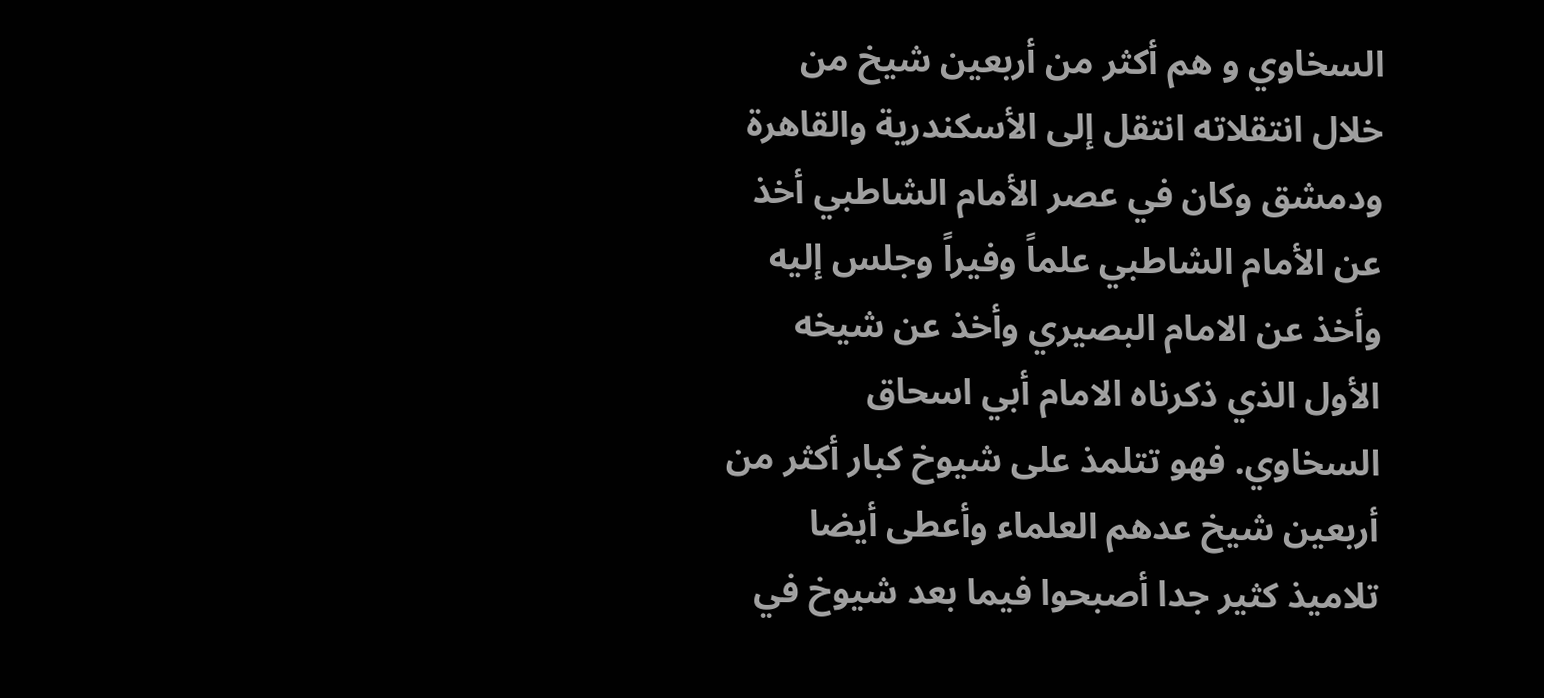السخاوي و هم أكثر من أربعين شيخ من خلال انتقلاته انتقل إلى الأسكندرية والقاهرة ودمشق وكان في عصر الأمام الشاطبي أخذ عن الأمام الشاطبي علماً وفيراً وجلس إليه وأخذ عن الامام البصيري وأخذ عن شيخه الأول الذي ذكرناه الامام أبي اسحاق السخاوي. فهو تتلمذ على شيوخ كبار أكثر من أربعين شيخ عدهم العلماء وأعطى أيضا تلاميذ كثير جدا أصبحوا فيما بعد شيوخ في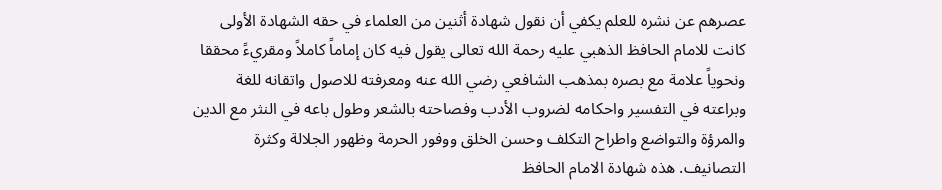عصرهم عن نشره للعلم يكفي أن نقول شهادة أثنين من العلماء في حقه الشهادة الأولى كانت للامام الحافظ الذهبي عليه رحمة الله تعالى يقول فيه كان إماماً كاملاً ومقريءً محققا ونحوياً علامة مع بصره بمذهب الشافعي رضي الله عنه ومعرفته للاصول واتقانه للغة وبراعته في التفسير واحكامه لضروب الأدب وفصاحته بالشعر وطول باعه في النثر مع الدين والمرؤة والتواضع واطراح التكلف وحسن الخلق ووفور الحرمة وظهور الجلالة وكثرة التصانيف. هذه شهادة الامام الحافظ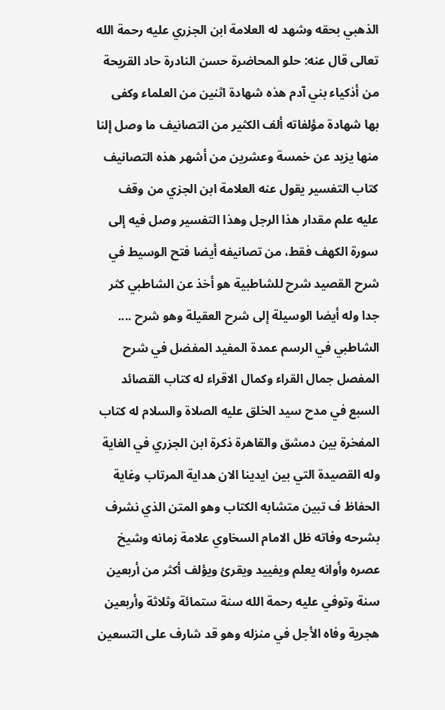الذهبي بحقه وشهد له العلامة ابن الجزري عليه رحمة الله تعالى قال عنه: حلو المحاضرة حسن النادرة حاد القريحة من أذكياء بني آدم هذه شهادة اثنين من العلماء وكفى بها شهادة مؤلفاته ألف الكثير من التصانيف ما وصل إلنا منها يزيد عن خمسة وعشرين من أشهر هذه التصانيف كتاب التفسير يقول عنه العلامة ابن الجزي من وقف عليه علم مقدار هذا الرجل وهذا التفسير وصل فيه إلى سورة الكهف فقط، من تصانيفه أيضا فتح الوسيط في شرح القصيد شرح للشاطبية هو أخذ عن الشاطبي كثر جدا وله أيضا الوسيلة إلى شرح العقيلة وهو شرح .... الشاطبي في الرسم عمدة المفيد المفضل في شرح المفصل جمال القراء وكمال الاقراء له كتاب القصائد السبع في مدح سيد الخلق عليه الصلاة والسلام له كتاب المفخرة بين دمشق والقاهرة ذكرة ابن الجزري في الغاية وله القصيدة التي بين ايدينا الان هداية المرتاب وغاية الحفاظ ف تبين متشابه الكتاب وهو المتن الذي نشرف بشرحه وفاته ظل الامام السخاوي علامة زمانه وشيخ عصره وأوانه يعلم ويفييد ويقرئ ويؤلف أكثر من أربعين سنة وتوفي عليه رحمة الله سنة ستمائة وثلاثة وأربعين هجرية وفاه الأجل في منزله وهو قد شارف على التسعين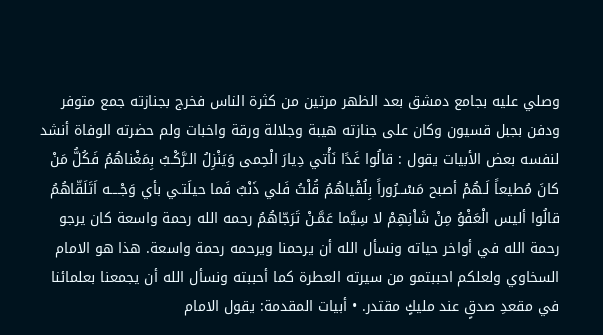وصلي عليه بجامع دمشق بعد الظهر مرتين من كثرة الناس فخرج بجنازته جمع متوفر ودفن بجبل قسيون وكان على جنازته هيبة وجلالة ورقة واخبات ولم حضرته الوفاة أنشد لنفسه بعض الأبيات يقول : قالُوا غَدًا نَأْتي دِيارَ الْحِمى وَيَنْزِلُ الـرَّكْـبُ بِمَغْناهُمُ فَكُلُّ مَنْ كانَ مُطيعاً لَـهُمْ أصبح مَسْــرُوراً بِلُقْياهُمُ قُلْتُ فَلي ذَنْبٌ فَما حيلَتـي بأي وَجْــــه اَتَلَقّاهُمُ قالُوا أليس الْعَفْوُ مِنْ شَاْنِهِمْ لا سِيَّما عَمَّـنْ تَرَجّاهُمُ رحمه الله رحمة واسعة كان يرجو رحمة الله في أواخر حياته ونسأل الله أن يرحمنا ويرحمه رحمة واسعة. هذا هو الامام السخاوي ولعلكم احببتمو من سيرته العطرة كما أحببته ونسأل الله أن يجمعنا بعلمائنا في مقعدِ صدقٍ عند مليكٍ مقتدر. • أبيات المقدمة: يقول الامام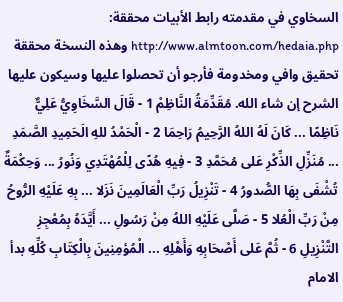السخاوي في مقدمته رابط الأبيات محققة: http://www.almtoon.com/hedaia.php وهذه النسخة محققة تحقيق وافي ومخدومة فأرجو أن تحصلوا عليها وسيكون عليها الشرح إن شاء الله. مُقَدِّمَةُ النَّاظِمْ 1 - قَالَ السَّخَاوِيُّ عَلِيٌّ نَاظِمًا ... كَانَ لَهُ اللهُ الرَّحِيمُ رَاحِمَا 2 - الْحَمْدُ للهِ الَحَمِيدِ الصَّمَدِ ... مُنَزِّلِ الذِّكْرِ عَلى مُحَمَّدِ 3 - فِيهِ هُدًى لِلْمُهْتَدِي وَنُورُ ... وَحِكْمَةٌ تُشْفَى بِهَا الصُّدورُ 4 - تَنْزِيلُ رَبِّ الْعَالَمِينَ نَزَلا ... بِهِ عَلَيْهِ الرُّوحُ مِنْ رَبِّ الْعُلا 5 - صَلَّى عَلَيْهِ اللهُ مِنْ رَسُولِ ... أَيَّدَهُ بِمُعْجِزِ التَّنْزِيلِ 6 - ثُمَّ عَلى أَصْحَابِهِ وَأَهْلِهِ ... الْمُؤمِنِينَ بِالْكِتَابِ كُلِّهِ بدأ الامام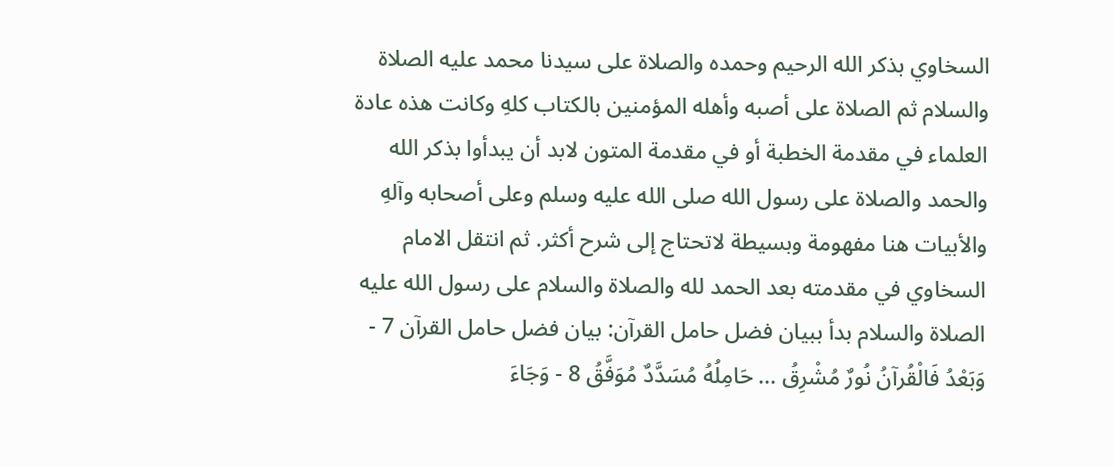السخاوي بذكر الله الرحيم وحمده والصلاة على سيدنا محمد عليه الصلاة والسلام ثم الصلاة على أصبه وأهله المؤمنين بالكتاب كلهِ وكانت هذه عادة العلماء في مقدمة الخطبة أو في مقدمة المتون لابد أن يبدأوا بذكر الله والحمد والصلاة على رسول الله صلى الله عليه وسلم وعلى أصحابه وآلهِ والأبيات هنا مفهومة وبسيطة لاتحتاج إلى شرح أكثر. ثم انتقل الامام السخاوي في مقدمته بعد الحمد لله والصلاة والسلام على رسول الله عليه الصلاة والسلام بدأ ببيان فضل حامل القرآن: بيان فضل حامل القرآن 7 - وَبَعْدُ فَالْقُرآنُ نُورٌ مُشْرِقُ ... حَامِلُهُ مُسَدَّدٌ مُوَفَّقُ 8 - وَجَاءَ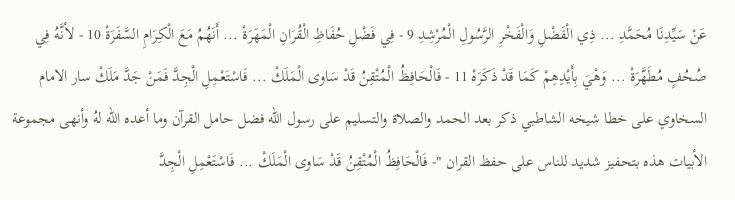عَنْ سَيِّدِنَا مُحَمَّدِ ... ذِي الْفَضْلِ وَالْفَخْرِ الرَّسُولِ الْمُرْشِدِ 9 - فِي فَضْلِ حُفَاظِ الْقُرَانِ الْمَهَرَةْ ... أَنَهُمُ مَعَ الْكِرَامِ السَّفَرَةْ 10 - لأنَّهُ فِي صُحُفٍ مُطَهَّرَةْ ... وَهْيَ بِأَيْدِهِمْ كَمَا قَدْ ذَكَرَهْ 11 - فَالْحَافِظُ الْمُتْقِنُ قَدْ سَاوى الْمَلَكْ ... فَاسْتَعْمِلِ الْجِدَّ فَمَنْ جَدَّ مَلَكْ سار الامام السخاوي على خطا شيخه الشاطبي ذكر بعد الحمد والصلاة والتسليم على رسول الله فضل حامل القرآن وما أعده الله لهُ وأنهى مجموعة الأبيات هذه بتحفيز شديد للناس على حفظ القران "- فَالْحَافِظُ الْمُتْقِنُ قَدْ سَاوى الْمَلَكْ ... فَاسْتَعْمِلِ الْجِدَّ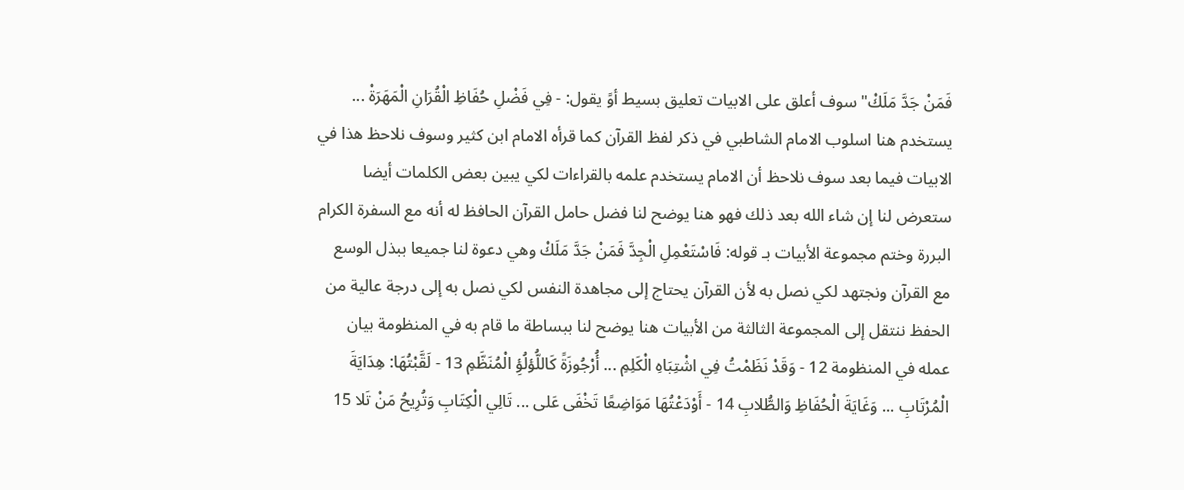فَمَنْ جَدَّ مَلَكْ" سوف أعلق على الابيات تعليق بسيط أوً يقول: - فِي فَضْلِ حُفَاظِ الْقُرَانِ الْمَهَرَةْ ... يستخدم هنا اسلوب الامام الشاطبي في ذكر لفظ القرآن كما قرأه الامام ابن كثير وسوف نلاحظ هذا في الابيات فيما بعد سوف نلاحظ أن الامام يستخدم علمه بالقراءات لكي يبين بعض الكلمات أيضا ستعرض لنا إن شاء الله بعد ذلك فهو هنا يوضح لنا فضل حامل القرآن الحافظ له أنه مع السفرة الكرام البررة وختم مجموعة الأبيات بـ قوله: فَاسْتَعْمِلِ الْجِدَّ فَمَنْ جَدَّ مَلَكْ وهي دعوة لنا جميعا ببذل الوسع مع القرآن ونجتهد لكي نصل به لأن القرآن يحتاج إلى مجاهدة النفس لكي نصل به إلى درجة عالية من الحفظ ننتقل إلى المجموعة الثالثة من الأبيات هنا يوضح لنا ببساطة ما قام به في المنظومة بيان عمله في المنظومة 12 - وَقَدْ نَظَمْتُ فِي اشْتِبَاهِ الْكَلِمِ ... أُرْجُوزَةً كَاللُّؤلُؤِ الْمُنَظَّمِ 13 - لَقَّبْتُهَا: هِدَايَةَ الْمُرْتَابِ ... وَغَايَةَ الْحُفَاظِ وَالطُّلابِ 14 - أَوْدَعْتُهَا مَوَاضِعًا تَخْفَى عَلى ... تَالِي الْكِتَابِ وَتُرِيحُ مَنْ تَلا 15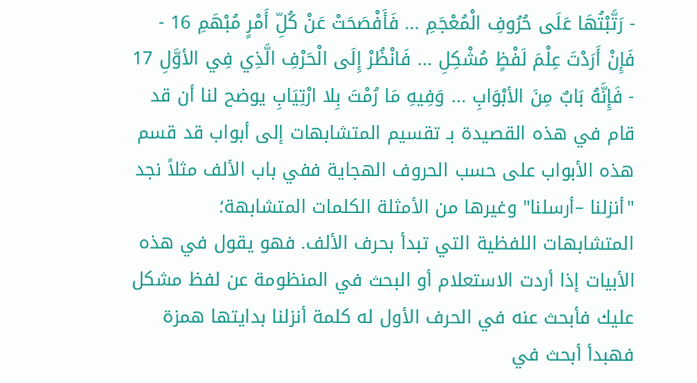- رَتَّبْتُهَا عَلَى حُرُوفِ الْمُعْجَمِ ... فَأَفْصَحَتْ عَنْ كُلِّ أَمْرٍ مُبْهَمِ 16 - فَإِنْ أَرَدْتَ عِلْمَ لَفْظٍ مُشْكِلِ ... فَانْظُرْ إِلَى الْحَرْفِ الَّذِي فِي الأوَّلِ 17 - فَإِنَّهُ بَابٌ مِنَ الأبْوَابِ ... وَفِيهِ مَا رُمْتَ بِلا ارْتِيَابِ يوضح لنا أن قد قام في هذه القصيدة بـ تقسيم المتشابهات إلى أبواب قد قسم هذه الأبواب على حسب الحروف الهجاية ففي باب الألف مثلاً نجد "أنزلنا –أرسلنا" وغيرها من الأمثلة الكلمات المتشابهة؛ المتشابهات اللفظية التي تبدأ بحرف الألف. فهو يقول في هذه الأبيات إذا أردت الاستعلام أو البحث في المنظومة عن لفظ مشكل عليك فأبحث عنه في الحرف الأول له كلمة أنزلنا بدايتها همزة فهبدأ أبحث في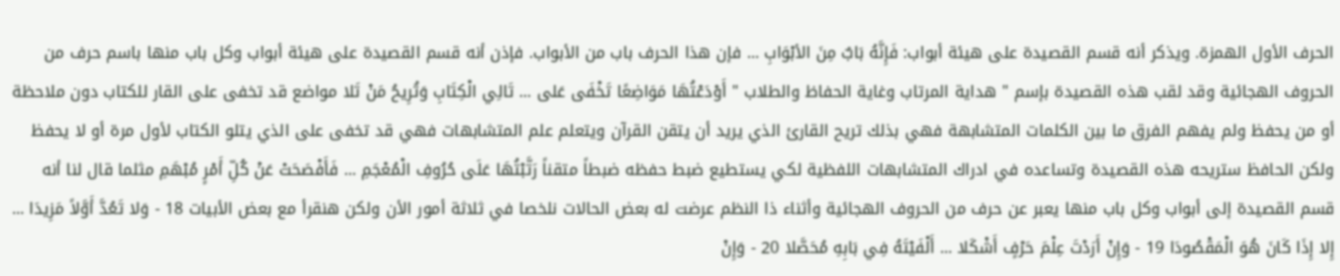الحرف الأول الهمزة. ويذكر أنه قسم القصيدة على هيئة أبواب: فَإِنَّهُ بَابٌ مِنَ الأبْوَابِ ... فإن هذا الحرف باب من الأبواب. فإذن أنه قسم القصيدة على هيئة أبواب وكل باب منها باسم حرف من الحروف الهجائية وقد لقب هذه القصيدة بإسم " هداية المرتاب وغاية الحفاظ والطلاب " أَوْدَعْتُهَا مَوَاضِعًا تَخْفَى عَلى ... تَالِي الْكِتَابِ وَتُرِيحُ مَنْ تَلا مواضع قد تخفى على القار للكتاب دون ملاحظة أو من يحفظ ولم يفهم الفرق ما بين الكلمات المتشابهة فهي بذلك تريح القارئ الذي يريد أن يتقن القرآن ويتعلم علم المتشابهات فهي قد تخفى على الذي يتلو الكتاب لأول مرة أو لا يحفظ ولكن الحافظ ستريحه هذه القصيدة وتساعده في ادراك المتشابهات اللفظية لكي يستطيع ضبط حفظه ضبطاً متقناً رَتَّبْتُهَا عَلَى حُرُوفِ الْمُعْجَمِ ... فَأَفْصَحَتْ عَنْ كُلِّ أَمْرٍ مُبْهَمِ مثلما قال لنا أنه قسم القصيدة إلى أبواب وكل باب منها يعبر عن حرف من الحروف الهجائية وأثناء ذا النظم عرضت له بعض الحالات نلخصا في ثلاثة أمور الأن ولكن هنقرأ مع بعض الأبيات 18 - وَلا تَعُدَّ أَوَّلاً مَزِيدَا ... إِلا إِذَا كَانَ هُوَ الْمَقْصُودَا 19 - وَإِنْ أَرَدْتَ عِلْمَ حَرْفٍ أَشْكَلا ... أَلْفَيْتَهُ فِي بَابِهِ مُحَصَّلا 20 - وَإِنْ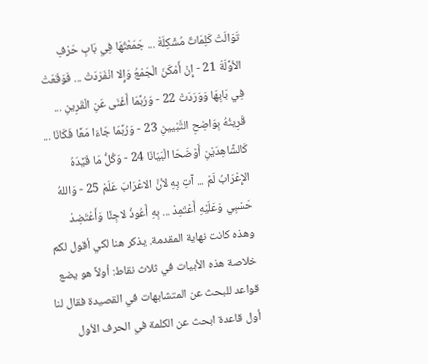تَوَالَتْ كَلِمَاتٌ مُشْكِلَةْ ... جَمَعْتُهَا فِي بَابِ حَرْفِ الأوَّلَةْ 21 - إِنْ أَمْكَنَ الْجَمْعُ وَإِلا انْفَرَدَتْ ... فَوَقَعَتْ فِي بَابِهَا وَوَرَدَتْ 22 - وَرُبَّمَا أَغْنَى عَنِ الْقَرِينِ ... قَرِينُهُ بِوَاضِحِ التَّبْيينِ 23 - وَرُبَّمَا جَاءَا مَعًا فَكَانَا ... كَالشَّاهِدَيْنِ أَوْضَحَا الْبَيَانَا 24 - وَكُلُّ مَا قَيَّدَهُ الإِعْرَابُ لَمْ ... آتِ بِهِ لأنَّ الاعْرَابَ عَلَمْ 25 - وَاللهُ حَسْبِي وَعَلَيْهِ أَعْتَمِدْ ... بِهِ أَعُوذُ لاجِئًا وَأَعْتَضِدْ وهذه كانت نهاية المقدمة. يذكر هنا لكي أقول لكم خلاصة هذه الأبيات في ثلاث نقاط: أولاً هو يضع قواعد للبحث عن المتشابهات في القصيدة فقال لنا أول قاعدة ابحث عن الكلمة في الحرف الأول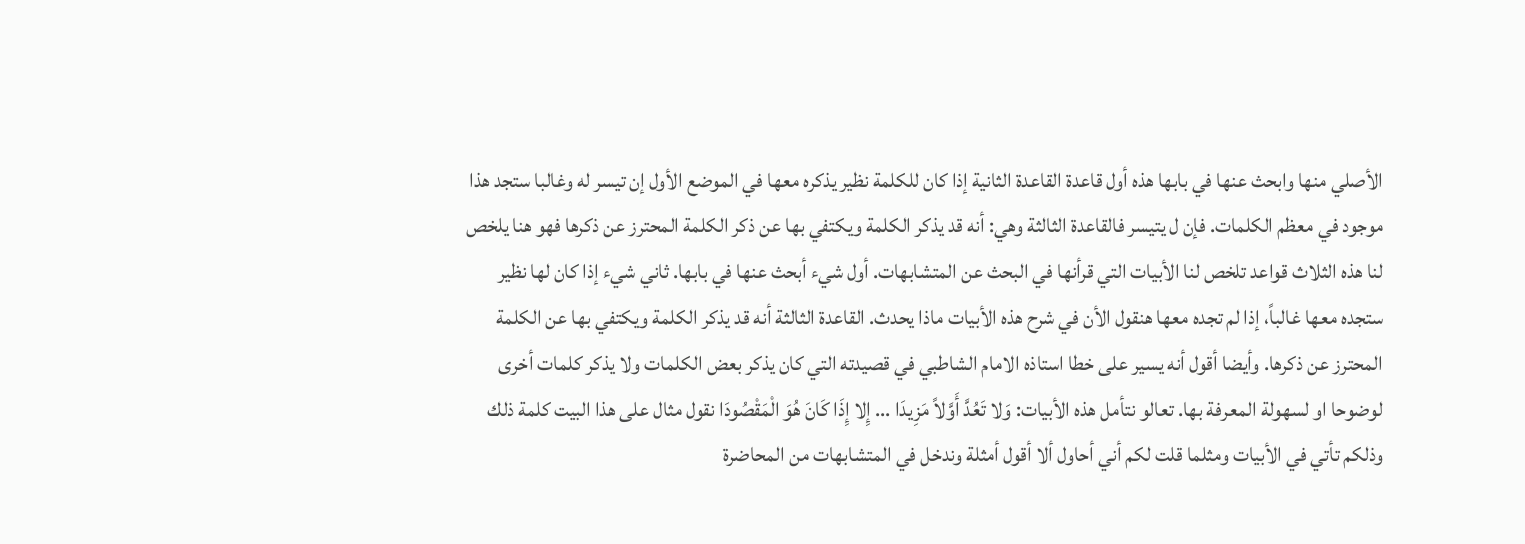الأصلي منها وابحث عنها في بابها هذه أول قاعدة القاعدة الثانية إذا كان للكلمة نظير يذكره معها في الموضع الأول إن تيسر له وغالبا ستجد هذا موجود في معظم الكلمات. فإن ل يتيسر فالقاعدة الثالثة وهي: أنه قد يذكر الكلمة ويكتفي بها عن ذكر الكلمة المحترز عن ذكرها فهو هنا يلخص لنا هذه الثلاث قواعد تلخص لنا الأبيات التي قرأنها في البحث عن المتشابهات. أول شيء أبحث عنها في بابها. ثاني شيء إذا كان لها نظير ستجده معها غالباً، إذا لم تجده معها هنقول الأن في شرح هذه الأبيات ماذا يحدث. القاعدة الثالثة أنه قد يذكر الكلمة ويكتفي بها عن الكلمة المحترز عن ذكرها. وأيضا أقول أنه يسير على خطا استاذه الامام الشاطبي في قصيدته التي كان يذكر بعض الكلمات ولا يذكر كلمات أخرى لوضوحا او لسهولة المعرفة بها. تعالو نتأمل هذه الأبيات: وَلا تَعُدَّ أَوَّلاً مَزِيدَا ... إِلا إِذَا كَانَ هُوَ الْمَقْصُودَا نقول مثال على هذا البيت كلمة ذلك وذلكم تأتي في الأبيات ومثلما قلت لكم أني أحاول ألا أقول أمثلة وندخل في المتشابهات من المحاضرة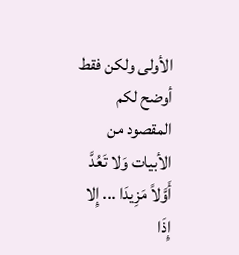الأولى ولكن فقط أوضح لكم المقصود من الأبيات وَلا تَعُدَّ أَوَّلاً مَزِيدَا ... إِلا إِذَا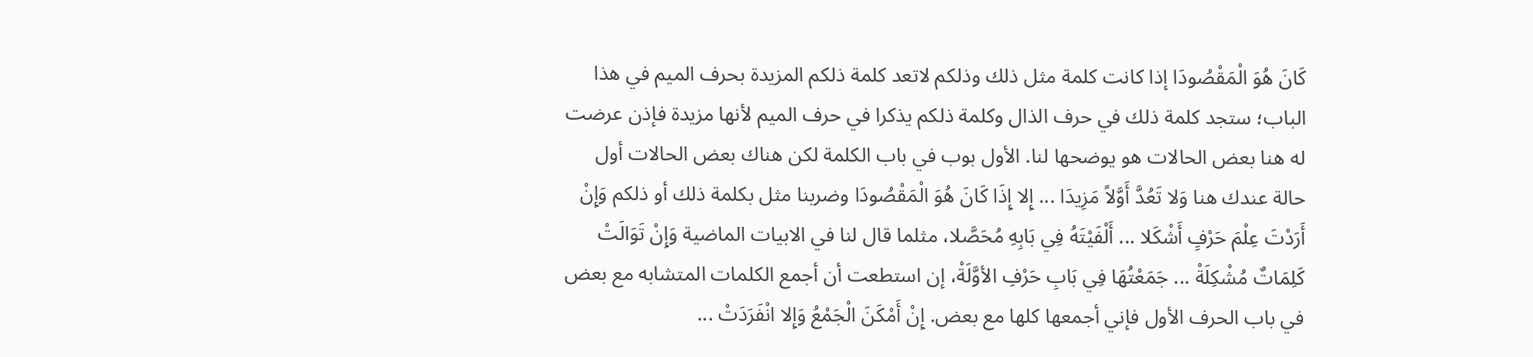كَانَ هُوَ الْمَقْصُودَا إذا كانت كلمة مثل ذلك وذلكم لاتعد كلمة ذلكم المزيدة بحرف الميم في هذا الباب؛ ستجد كلمة ذلك في حرف الذال وكلمة ذلكم يذكرا في حرف الميم لأنها مزيدة فإذن عرضت له هنا بعض الحالات هو يوضحها لنا. الأول بوب في باب الكلمة لكن هناك بعض الحالات أول حالة عندك هنا وَلا تَعُدَّ أَوَّلاً مَزِيدَا ... إِلا إِذَا كَانَ هُوَ الْمَقْصُودَا وضربنا مثل بكلمة ذلك أو ذلكم وَإِنْ أَرَدْتَ عِلْمَ حَرْفٍ أَشْكَلا ... أَلْفَيْتَهُ فِي بَابِهِ مُحَصَّلا، مثلما قال لنا في الابيات الماضية وَإِنْ تَوَالَتْ كَلِمَاتٌ مُشْكِلَةْ ... جَمَعْتُهَا فِي بَابِ حَرْفِ الأوَّلَةْ، إن استطعت أن أجمع الكلمات المتشابه مع بعض في باب الحرف الأول فإني أجمعها كلها مع بعض. إِنْ أَمْكَنَ الْجَمْعُ وَإِلا انْفَرَدَتْ ...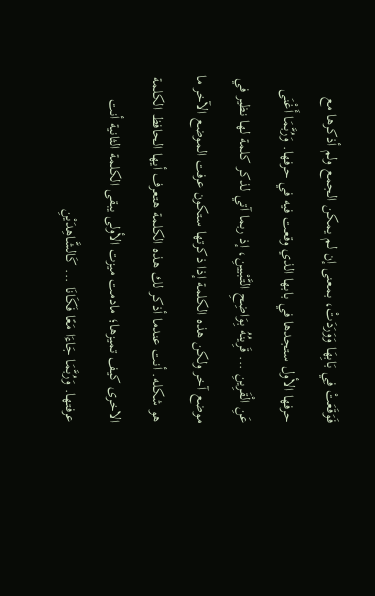فَوَقَعَتْ فِي بَابِهَا وَوَرَدَتْ، بمعنى إن لم يمكن الجمع ولم أذكرها مع حرفها الأول ستجدها في بابها الذي وقعت فيه في حرفها. وَرُبَّمَا أَغْنَى عَنِ الْقَرِينِ ... قَرِينُهُ بِوَاضِحِ التَّبْيينِ، إذ ربما آتي لذكر كلمة لها نظير في موضع آخر ولكن هذه الكلمة إذا ذكرتها ستكون عرفت الموضع الآخر ما هو شكله. أنت عندما أذكر لك هذه الكلمة هتعرف أيها الحافظ الكلمة الاخرى كيف تميزها؛ مادمت ميزت الأولى يبقى الكلمة الثانية أنت عرفتها. وَرُبَّمَا جَاءَا مَعًا فَكَانَا ... كَالشَّاهِدَيْنِ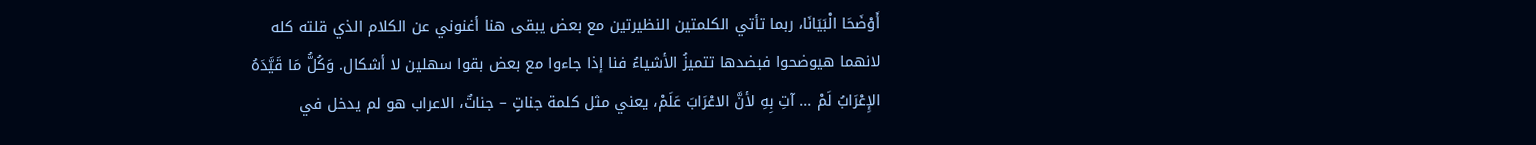أَوْضَحَا الْبَيَانَا، ربما تأتي الكلمتين النظيرتين مع بعض يبقى هنا أغنوني عن الكلام الذي قلته كله لانهما هيوضحوا فبضدها تتميزُ الأشياءُ فنا إذا جاءوا مع بعض بقوا سهلين لا أشكال. وَكُلُّ مَا قَيَّدَهُ الإِعْرَابُ لَمْ ... آتِ بِهِ لأنَّ الاعْرَابَ عَلَمْ، يعني مثل كلمة جناتٍ – جناتٌ، الاعراب هو لم يدخل في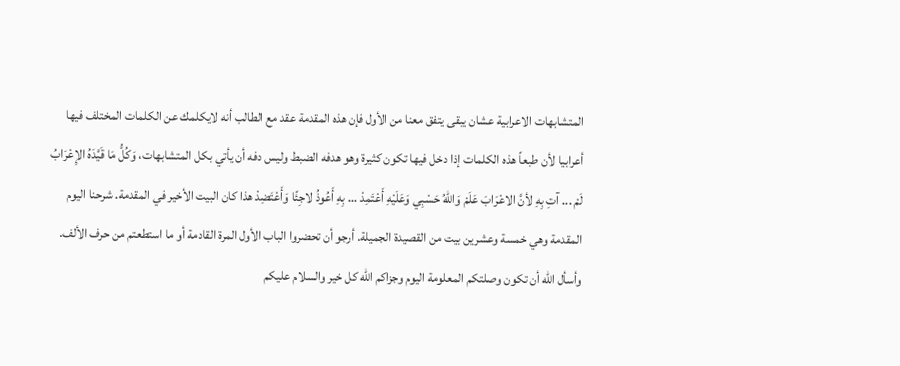المتشابهات الاعرابية عشان يبقى يتفق معنا من الأول فإن هذه المقدمة عقد مع الطالب أنه لايكلمك عن الكلمات المختلف فيها أعرابيا لأن طبعاً هذه الكلمات إذا دخل فيها تكون كثيرة وهو هدفه الضبط وليس دفه أن يأتي بكل المتشابهات، وَكُلُّ مَا قَيَّدَهُ الإِعْرَابُ لَمْ ... آتِ بِهِ لأنَّ الاعْرَابَ عَلَمْ وَاللهُ حَسْبِي وَعَلَيْهِ أَعْتَمِدْ ... بِهِ أَعُوذُ لاجِئًا وَأَعْتَضِدْ هذا كان البيت الأخير في المقدمة. شرحنا اليوم المقدمة وهي خمسة وعشرين بيت من القصيدة الجميلة. أرجو أن تحضروا الباب الأول المرة القادمة أو ما استطعتم من حرف الألف. وأسأل الله أن تكون وصلتكم المعلومة اليوم وجزاكم الله كل خير والسلام عليكم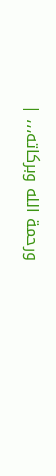ورحمة الله وبركاته،،، |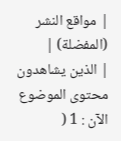| مواقع النشر (المفضلة) |
| الذين يشاهدون محتوى الموضوع الآن : 1 (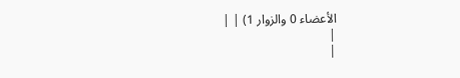الأعضاء 0 والزوار 1) | |
|
|